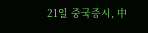21일 중국증시, 中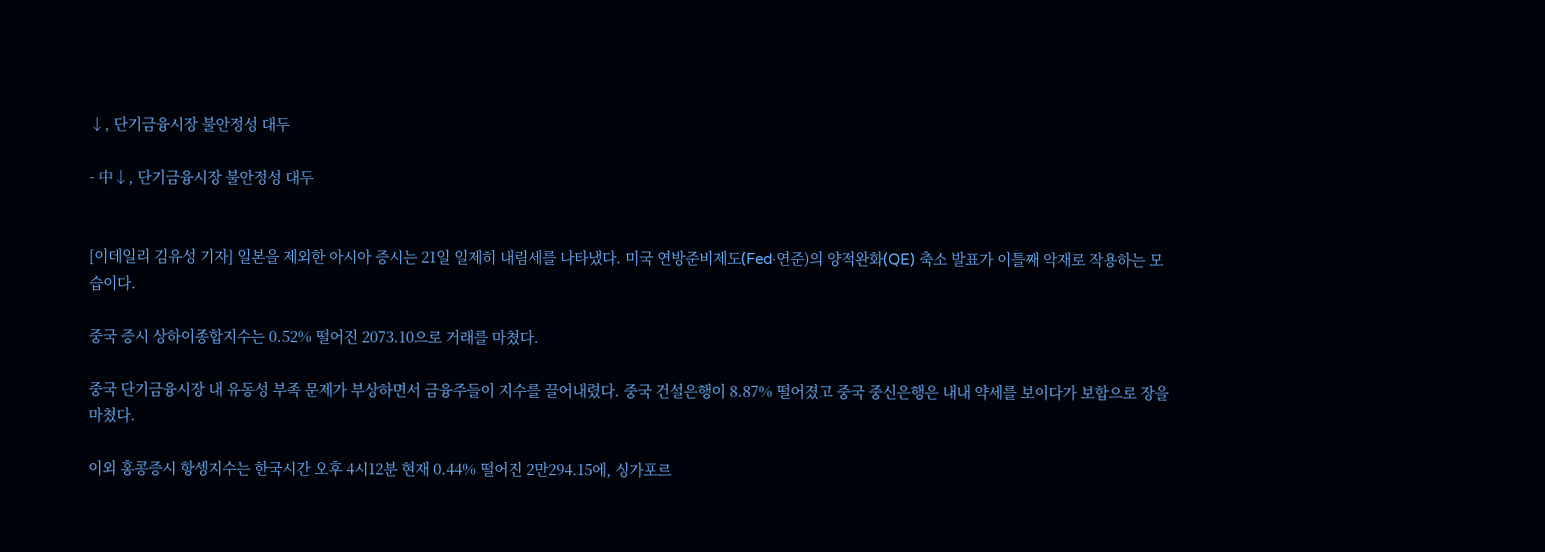↓, 단기금융시장 불안정성 대두

- 中↓, 단기금융시장 불안정성 대두


[이데일리 김유성 기자] 일본을 제외한 아시아 증시는 21일 일제히 내림세를 나타냈다. 미국 연방준비제도(Fed·연준)의 양적완화(QE) 축소 발표가 이틀째 악재로 작용하는 모습이다.

중국 증시 상하이종합지수는 0.52% 떨어진 2073.10으로 거래를 마쳤다.

중국 단기금융시장 내 유동성 부족 문제가 부상하면서 금융주들이 지수를 끌어내렸다. 중국 건설은행이 8.87% 떨어졌고 중국 중신은행은 내내 약세를 보이다가 보합으로 장을 마쳤다.

이외 홍콩증시 항셍지수는 한국시간 오후 4시12분 현재 0.44% 떨어진 2만294.15에, 싱가포르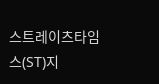스트레이츠타임스(ST)지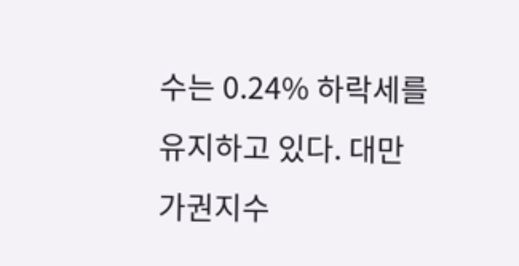수는 0.24% 하락세를 유지하고 있다. 대만 가권지수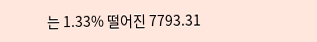는 1.33% 떨어진 7793.31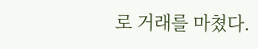로 거래를 마쳤다.